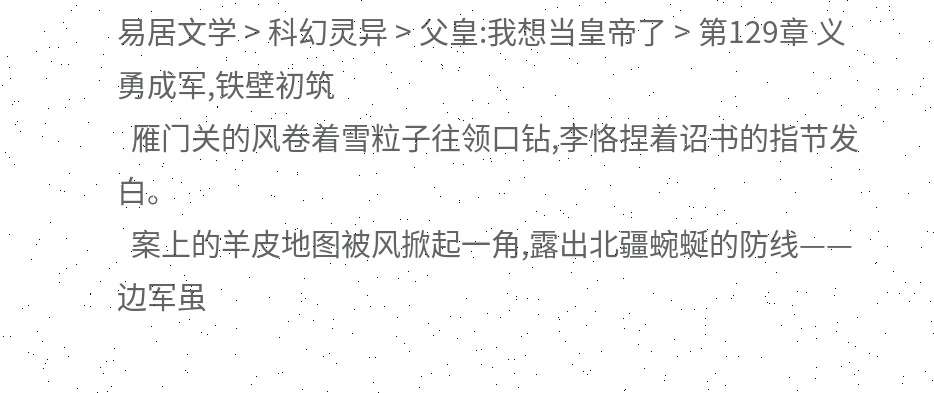易居文学 > 科幻灵异 > 父皇:我想当皇帝了 > 第129章 义勇成军,铁壁初筑
  雁门关的风卷着雪粒子往领口钻,李恪捏着诏书的指节发白。
  案上的羊皮地图被风掀起一角,露出北疆蜿蜒的防线——边军虽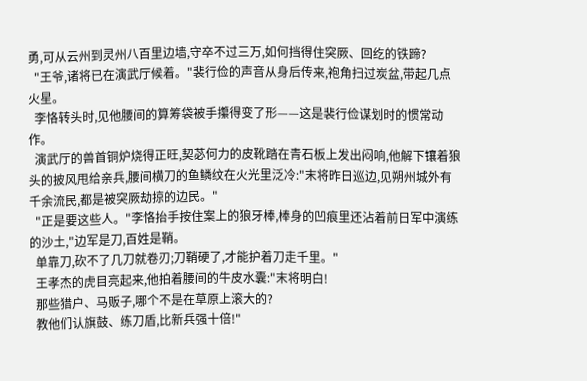勇,可从云州到灵州八百里边墙,守卒不过三万,如何挡得住突厥、回纥的铁蹄?
  "王爷,诸将已在演武厅候着。"裴行俭的声音从身后传来,袍角扫过炭盆,带起几点火星。
  李恪转头时,见他腰间的算筹袋被手攥得变了形——这是裴行俭谋划时的惯常动作。
  演武厅的兽首铜炉烧得正旺,契苾何力的皮靴踏在青石板上发出闷响,他解下镶着狼头的披风甩给亲兵,腰间横刀的鱼鳞纹在火光里泛冷:"末将昨日巡边,见朔州城外有千余流民,都是被突厥劫掠的边民。"
  "正是要这些人。"李恪抬手按住案上的狼牙棒,棒身的凹痕里还沾着前日军中演练的沙土,"边军是刀,百姓是鞘。
  单靠刀,砍不了几刀就卷刃;刀鞘硬了,才能护着刀走千里。"
  王孝杰的虎目亮起来,他拍着腰间的牛皮水囊:"末将明白!
  那些猎户、马贩子,哪个不是在草原上滚大的?
  教他们认旗鼓、练刀盾,比新兵强十倍!"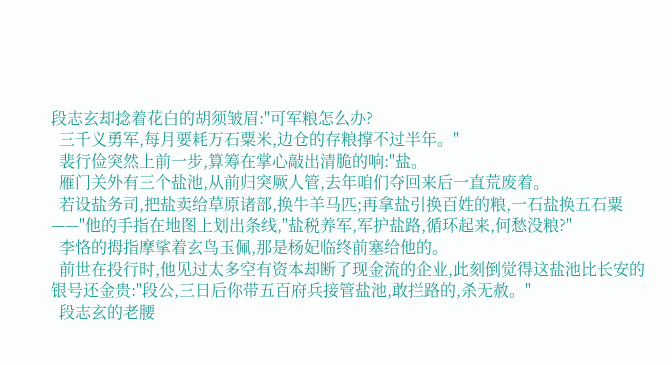段志玄却捻着花白的胡须皱眉:"可军粮怎么办?
  三千义勇军,每月要耗万石粟米,边仓的存粮撑不过半年。"
  裴行俭突然上前一步,算筹在掌心敲出清脆的响:"盐。
  雁门关外有三个盐池,从前归突厥人管,去年咱们夺回来后一直荒废着。
  若设盐务司,把盐卖给草原诸部,换牛羊马匹;再拿盐引换百姓的粮,一石盐换五石粟——"他的手指在地图上划出条线,"盐税养军,军护盐路,循环起来,何愁没粮?"
  李恪的拇指摩挲着玄鸟玉佩,那是杨妃临终前塞给他的。
  前世在投行时,他见过太多空有资本却断了现金流的企业,此刻倒觉得这盐池比长安的银号还金贵:"段公,三日后你带五百府兵接管盐池,敢拦路的,杀无赦。"
  段志玄的老腰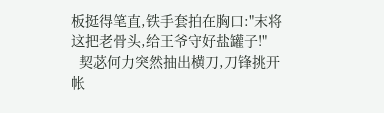板挺得笔直,铁手套拍在胸口:"末将这把老骨头,给王爷守好盐罐子!"
  契苾何力突然抽出横刀,刀锋挑开帐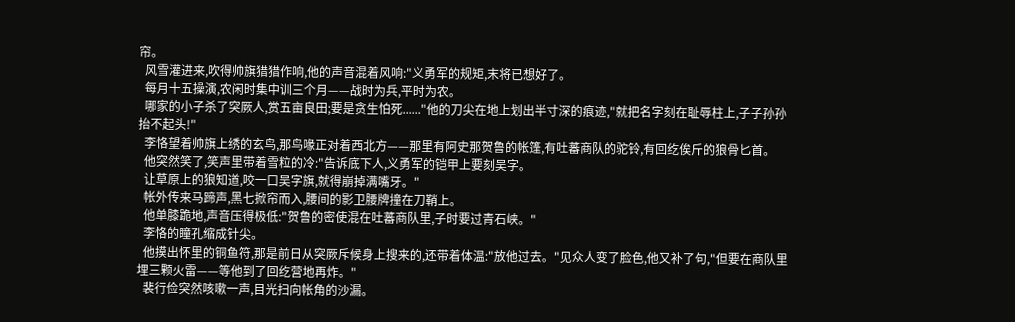帘。
  风雪灌进来,吹得帅旗猎猎作响,他的声音混着风响:"义勇军的规矩,末将已想好了。
  每月十五操演,农闲时集中训三个月——战时为兵,平时为农。
  哪家的小子杀了突厥人,赏五亩良田;要是贪生怕死......"他的刀尖在地上划出半寸深的痕迹,"就把名字刻在耻辱柱上,子子孙孙抬不起头!"
  李恪望着帅旗上绣的玄鸟,那鸟喙正对着西北方——那里有阿史那贺鲁的帐篷,有吐蕃商队的驼铃,有回纥俟斤的狼骨匕首。
  他突然笑了,笑声里带着雪粒的冷:"告诉底下人,义勇军的铠甲上要刻吴字。
  让草原上的狼知道,咬一口吴字旗,就得崩掉满嘴牙。"
  帐外传来马蹄声,黑七掀帘而入,腰间的影卫腰牌撞在刀鞘上。
  他单膝跪地,声音压得极低:"贺鲁的密使混在吐蕃商队里,子时要过青石峡。"
  李恪的瞳孔缩成针尖。
  他摸出怀里的铜鱼符,那是前日从突厥斥候身上搜来的,还带着体温:"放他过去。"见众人变了脸色,他又补了句,"但要在商队里埋三颗火雷——等他到了回纥营地再炸。"
  裴行俭突然咳嗽一声,目光扫向帐角的沙漏。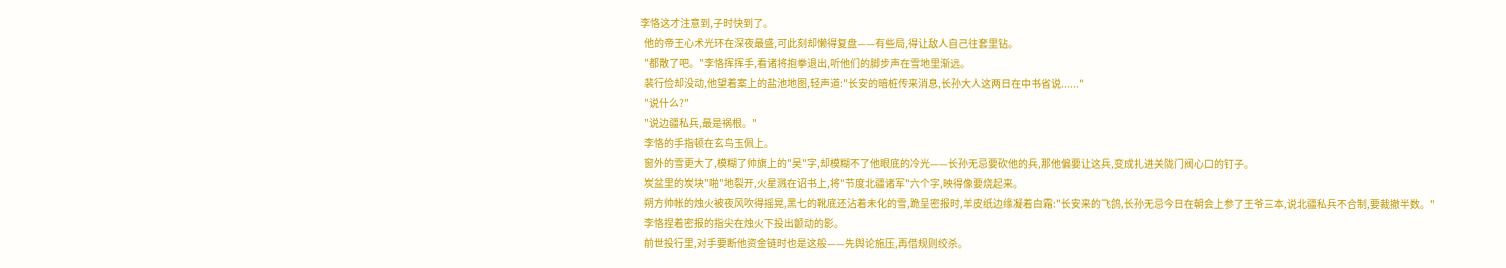李恪这才注意到,子时快到了。
  他的帝王心术光环在深夜最盛,可此刻却懒得复盘——有些局,得让敌人自己往套里钻。
  "都散了吧。"李恪挥挥手,看诸将抱拳退出,听他们的脚步声在雪地里渐远。
  裴行俭却没动,他望着案上的盐池地图,轻声道:"长安的暗桩传来消息,长孙大人这两日在中书省说......"
  "说什么?"
  "说边疆私兵,最是祸根。"
  李恪的手指顿在玄鸟玉佩上。
  窗外的雪更大了,模糊了帅旗上的"吴"字,却模糊不了他眼底的冷光——长孙无忌要砍他的兵,那他偏要让这兵,变成扎进关陇门阀心口的钉子。
  炭盆里的炭块"啪"地裂开,火星溅在诏书上,将"节度北疆诸军"六个字,映得像要烧起来。
  朔方帅帐的烛火被夜风吹得摇晃,黑七的靴底还沾着未化的雪,跪呈密报时,羊皮纸边缘凝着白霜:"长安来的飞鸽,长孙无忌今日在朝会上参了王爷三本,说北疆私兵不合制,要裁撤半数。"
  李恪捏着密报的指尖在烛火下投出颤动的影。
  前世投行里,对手要断他资金链时也是这般——先舆论施压,再借规则绞杀。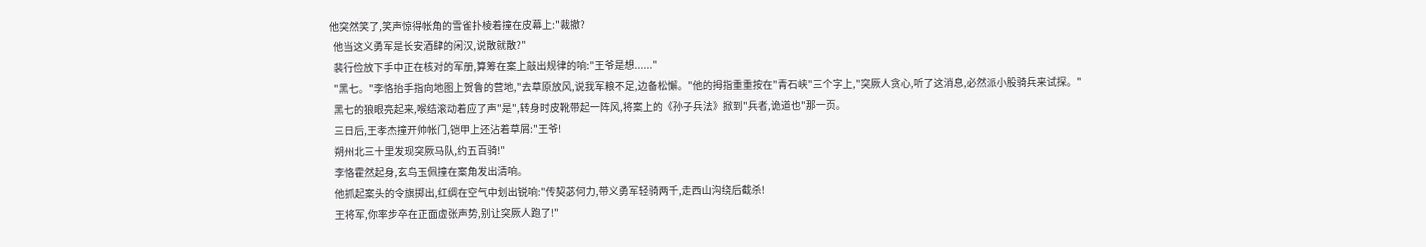他突然笑了,笑声惊得帐角的雪雀扑棱着撞在皮幕上:"裁撤?
  他当这义勇军是长安酒肆的闲汉,说散就散?"
  裴行俭放下手中正在核对的军册,算筹在案上敲出规律的响:"王爷是想......"
  "黑七。"李恪抬手指向地图上贺鲁的营地,"去草原放风,说我军粮不足,边备松懈。"他的拇指重重按在"青石峡"三个字上,"突厥人贪心,听了这消息,必然派小股骑兵来试探。"
  黑七的狼眼亮起来,喉结滚动着应了声"是",转身时皮靴带起一阵风,将案上的《孙子兵法》掀到"兵者,诡道也"那一页。
  三日后,王孝杰撞开帅帐门,铠甲上还沾着草屑:"王爷!
  朔州北三十里发现突厥马队,约五百骑!"
  李恪霍然起身,玄鸟玉佩撞在案角发出清响。
  他抓起案头的令旗掷出,红绸在空气中划出锐响:"传契苾何力,带义勇军轻骑两千,走西山沟绕后截杀!
  王将军,你率步卒在正面虚张声势,别让突厥人跑了!"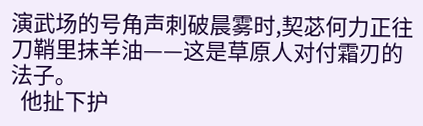演武场的号角声刺破晨雾时,契苾何力正往刀鞘里抹羊油——这是草原人对付霜刃的法子。
  他扯下护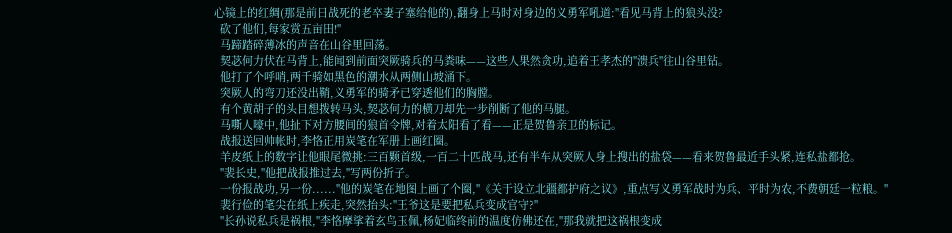心镜上的红绸(那是前日战死的老卒妻子塞给他的),翻身上马时对身边的义勇军吼道:"看见马背上的狼头没?
  砍了他们,每家赏五亩田!"
  马蹄踏碎薄冰的声音在山谷里回荡。
  契苾何力伏在马背上,能闻到前面突厥骑兵的马粪味——这些人果然贪功,追着王孝杰的"溃兵"往山谷里钻。
  他打了个呼哨,两千骑如黑色的潮水从两侧山坡涌下。
  突厥人的弯刀还没出鞘,义勇军的骑矛已穿透他们的胸膛。
  有个黄胡子的头目想拨转马头,契苾何力的横刀却先一步削断了他的马腿。
  马嘶人嚎中,他扯下对方腰间的狼首令牌,对着太阳看了看——正是贺鲁亲卫的标记。
  战报送回帅帐时,李恪正用炭笔在军册上画红圈。
  羊皮纸上的数字让他眼尾微挑:三百颗首级,一百二十匹战马,还有半车从突厥人身上搜出的盐袋——看来贺鲁最近手头紧,连私盐都抢。
  "裴长史,"他把战报推过去,"写两份折子。
  一份报战功,另一份......"他的炭笔在地图上画了个圈,"《关于设立北疆都护府之议》,重点写义勇军战时为兵、平时为农,不费朝廷一粒粮。"
  裴行俭的笔尖在纸上疾走,突然抬头:"王爷这是要把私兵变成官守?"
  "长孙说私兵是祸根,"李恪摩挲着玄鸟玉佩,杨妃临终前的温度仿佛还在,"那我就把这祸根变成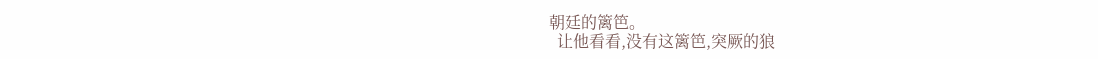朝廷的篱笆。
  让他看看,没有这篱笆,突厥的狼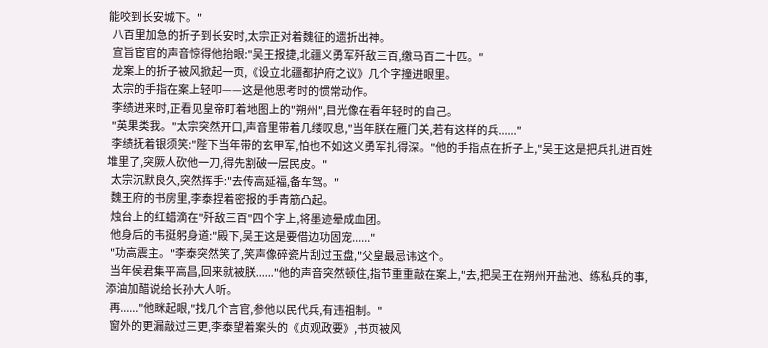能咬到长安城下。"
  八百里加急的折子到长安时,太宗正对着魏征的遗折出神。
  宣旨宦官的声音惊得他抬眼:"吴王报捷,北疆义勇军歼敌三百,缴马百二十匹。"
  龙案上的折子被风掀起一页,《设立北疆都护府之议》几个字撞进眼里。
  太宗的手指在案上轻叩——这是他思考时的惯常动作。
  李绩进来时,正看见皇帝盯着地图上的"朔州",目光像在看年轻时的自己。
  "英果类我。"太宗突然开口,声音里带着几缕叹息,"当年朕在雁门关,若有这样的兵......"
  李绩抚着银须笑:"陛下当年带的玄甲军,怕也不如这义勇军扎得深。"他的手指点在折子上,"吴王这是把兵扎进百姓堆里了,突厥人砍他一刀,得先割破一层民皮。"
  太宗沉默良久,突然挥手:"去传高延福,备车驾。"
  魏王府的书房里,李泰捏着密报的手青筋凸起。
  烛台上的红蜡滴在"歼敌三百"四个字上,将墨迹晕成血团。
  他身后的韦挺躬身道:"殿下,吴王这是要借边功固宠......"
  "功高震主。"李泰突然笑了,笑声像碎瓷片刮过玉盘,"父皇最忌讳这个。
  当年侯君集平高昌,回来就被朕......"他的声音突然顿住,指节重重敲在案上,"去,把吴王在朔州开盐池、练私兵的事,添油加醋说给长孙大人听。
  再......"他眯起眼,"找几个言官,参他以民代兵,有违祖制。"
  窗外的更漏敲过三更,李泰望着案头的《贞观政要》,书页被风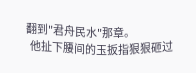翻到"君舟民水"那章。
  他扯下腰间的玉扳指狠狠砸过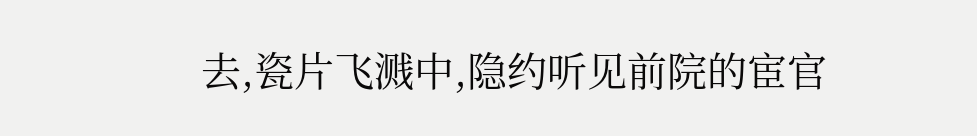去,瓷片飞溅中,隐约听见前院的宦官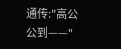通传:"高公公到——"